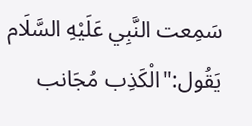سَمِعت النَّبِي عَلَيْهِ السَّلَام يَقُول:"الْكَذِب مُجَانب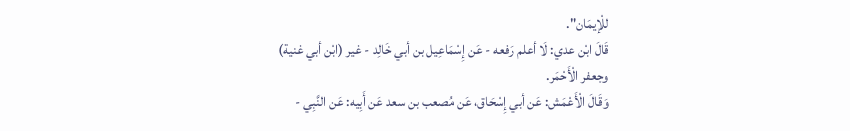للْإيمَان".
قَالَ ابْن عدي: لَا أعلم رَفعه - عَن إِسْمَاعِيل بن أبي خَالِد - غير (ابْن أبي غنية) وجعفر الْأَحْمَر.
وَقَالَ الْأَعْمَش: عَن أبي إِسْحَاق، عَن مُصعب بن سعد عَن أَبِيه: عَن النَّبِي -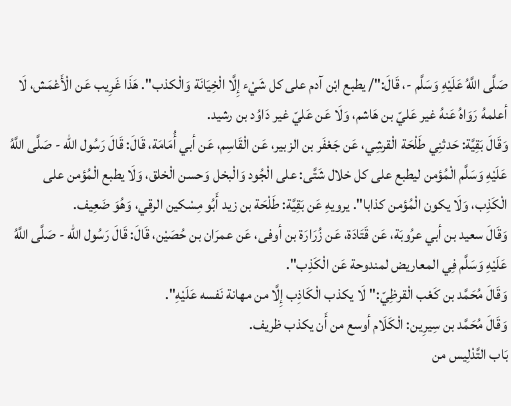صَلَّى اللَّهُ عَلَيْهِ وَسَلَّم -، قَالَ:"/ يطبع ابْن آدم على كل شَيْء إِلَّا الْخِيَانَة وَالْكذب". هَذَا غَرِيب عَن الْأَعْمَش، لَا أعلمهُ رَوَاهُ عَنهُ غير عَليّ بن هَاشم، وَلَا عَن عَليّ غير دَاوُد بن رشيد.
وَقَالَ بَقِيَّة: حَدثنِي طَلْحَة الْقرشِي، عَن جَعْفَر بن الزبير، عَن الْقَاسِم، عَن أبي أُمَامَة، قَالَ: قَالَ رَسُول الله - صَلَّى اللَّهُ عَلَيْهِ وَسَلَّم الْمُؤمن ليطبع على كل خلال شَتَّى: على الْجُود وَالْبخل وَحسن الْخلق، وَلَا يطبع الْمُؤمن على الْكَذِب، وَلَا يكون الْمُؤمن كذابا". يرويهِ عَن بَقِيَّة: طَلْحَة بن زيد أَبُو مِسْكين الرقي، وَهُوَ ضَعِيف.
وَقَالَ سعيد بن أبي عرُوبَة، عَن قَتَادَة، عَن زُرَارَة بن أوفى، عَن عمرَان بن حُصَيْن، قَالَ: قَالَ رَسُول الله - صَلَّى اللَّهُ عَلَيْهِ وَسَلَّم فِي المعاريض لمندوحة عَن الْكَذِب".
وَقَالَ مُحَمَّد بن كَعْب الْقرظِيّ:"لَا يكذب الْكَاذِب إِلَّا من مهانة نَفسه عَلَيْهِ".
وَقَالَ مُحَمَّد بن سِيرِين: الْكَلَام أوسع من أَن يكذب ظريف.
بَاب التَّدْلِيس من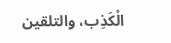الْكَذِب، والتلقين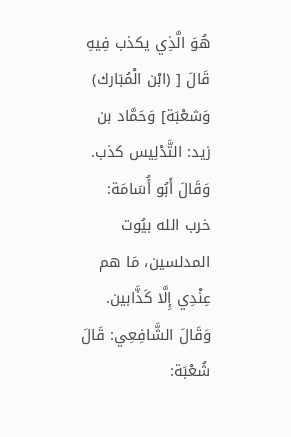هُوَ الَّذِي يكذب فِيهِ
قَالَ [ (ابْن الْمُبَارك) وَشعْبَة] وَحَمَّاد بن زيد: التَّدْلِيس كذب.
وَقَالَ أَبُو أُسَامَة: خرب الله بيُوت المدلسين، مَا هم عِنْدِي إِلَّا كَذَّابين.
وَقَالَ الشَّافِعِي: قَالَ شُعْبَة: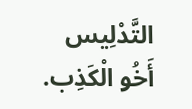التَّدْلِيس أَخُو الْكَذِب.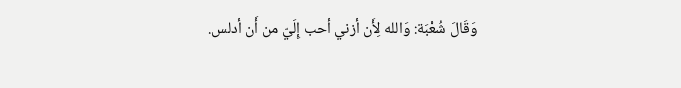وَقَالَ شُعْبَة: وَالله لِأَن أزني أحب إِلَيّ من أَن أدلس.